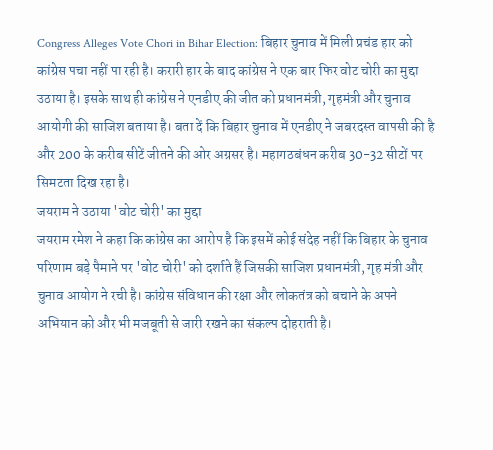Congress Alleges Vote Chori in Bihar Election: बिहार चुनाव में मिली प्रचंड हार को कांग्रेस पचा नहीं पा रही है। करारी हार के बाद कांग्रेस ने एक बार फिर वोट चोरी का मुद्दा उठाया है। इसके साथ ही कांग्रेस ने एनडीए की जीत को प्रधानमंत्री, गृहमंत्री और चुनाव आयोगी की साजिश बताया है। बता दें कि बिहार चुनाव में एनडीए ने जबरदस्त वापसी की है और 200 के करीब सीटें जीतने की ओर अग्रसर है। महागठबंधन करीब 30-32 सीटों पर सिमटता दिख रहा है।
जयराम ने उठाया 'वोट चोरी' का मुद्दा
जयराम रमेश ने कहा कि कांग्रेस का आरोप है कि इसमें कोई संदेह नहीं कि बिहार के चुनाव परिणाम बड़े पैमाने पर 'वोट चोरी' को दर्शाते हैं जिसकी साजिश प्रधानमंत्री, गृह मंत्री और चुनाव आयोग ने रची है। कांग्रेस संविधान की रक्षा और लोकतंत्र को बचाने के अपने अभियान को और भी मजबूती से जारी रखने का संकल्प दोहराती है।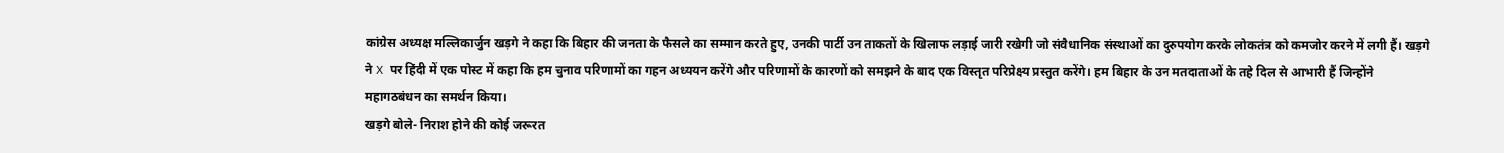कांग्रेस अध्यक्ष मल्लिकार्जुन खड़गे ने कहा कि बिहार की जनता के फैसले का सम्मान करते हुए, उनकी पार्टी उन ताकतों के खिलाफ लड़ाई जारी रखेगी जो संवैधानिक संस्थाओं का दुरुपयोग करके लोकतंत्र को कमजोर करने में लगी हैं। खड़गे ने X पर हिंदी में एक पोस्ट में कहा कि हम चुनाव परिणामों का गहन अध्ययन करेंगे और परिणामों के कारणों को समझने के बाद एक विस्तृत परिप्रेक्ष्य प्रस्तुत करेंगे। हम बिहार के उन मतदाताओं के तहे दिल से आभारी हैं जिन्होंने महागठबंधन का समर्थन किया।
खड़गे बोले- निराश होने की कोई जरूरत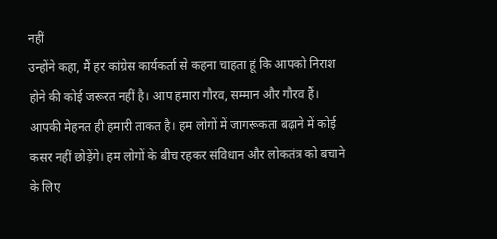नहीं
उन्होंने कहा, मैं हर कांग्रेस कार्यकर्ता से कहना चाहता हूं कि आपको निराश होने की कोई जरूरत नहीं है। आप हमारा गौरव, सम्मान और गौरव हैं। आपकी मेहनत ही हमारी ताकत है। हम लोगों में जागरूकता बढ़ाने में कोई कसर नहीं छोड़ेंगे। हम लोगों के बीच रहकर संविधान और लोकतंत्र को बचाने के लिए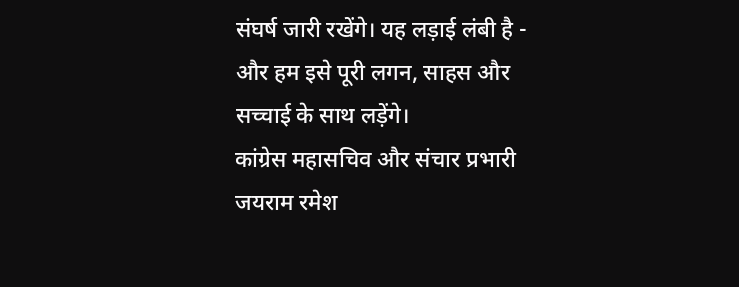संघर्ष जारी रखेंगे। यह लड़ाई लंबी है - और हम इसे पूरी लगन, साहस और सच्चाई के साथ लड़ेंगे।
कांग्रेस महासचिव और संचार प्रभारी जयराम रमेश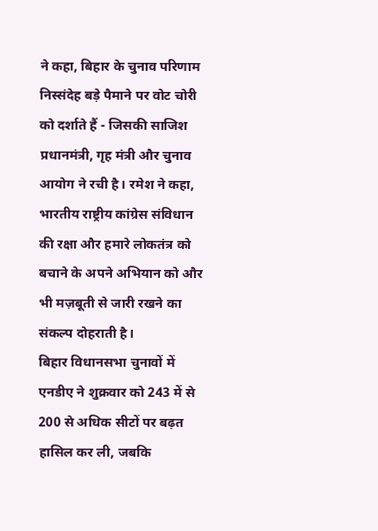ने कहा, बिहार के चुनाव परिणाम निस्संदेह बड़े पैमाने पर वोट चोरी को दर्शाते हैं - जिसकी साजिश प्रधानमंत्री, गृह मंत्री और चुनाव आयोग ने रची है। रमेश ने कहा, भारतीय राष्ट्रीय कांग्रेस संविधान की रक्षा और हमारे लोकतंत्र को बचाने के अपने अभियान को और भी मज़बूती से जारी रखने का संकल्प दोहराती है।
बिहार विधानसभा चुनावों में एनडीए ने शुक्रवार को 243 में से 200 से अधिक सीटों पर बढ़त हासिल कर ली, जबकि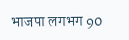भाजपा लगभग 90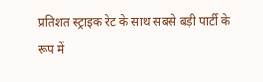प्रतिशत स्ट्राइक रेट के साथ सबसे बड़ी पार्टी के रूप में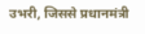उभरी, जिससे प्रधानमंत्री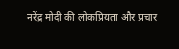नरेंद्र मोदी की लोकप्रियता और प्रचार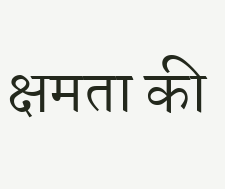क्षमता की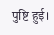पुष्टि हुई।